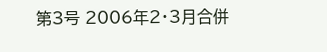第3号 2006年2・3月合併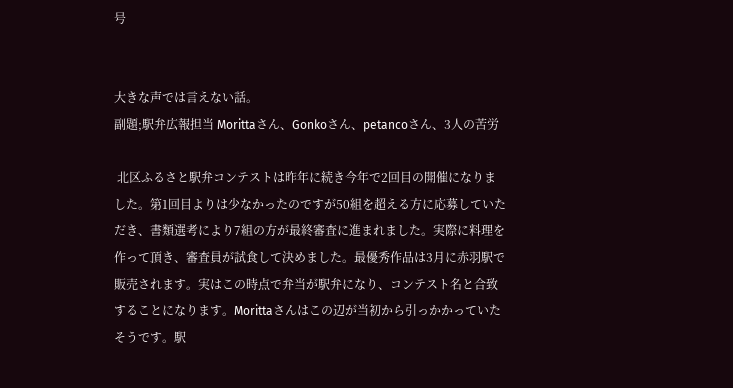号


大きな声では言えない話。
副題;駅弁広報担当 Morittaさん、Gonkoさん、petancoさん、3人の苦労

 北区ふるさと駅弁コンテストは昨年に続き今年で2回目の開催になりました。第1回目よりは少なかったのですが50組を超える方に応募していただき、書類選考により7組の方が最終審査に進まれました。実際に料理を作って頂き、審査員が試食して決めました。最優秀作品は3月に赤羽駅で販売されます。実はこの時点で弁当が駅弁になり、コンテスト名と合致することになります。Morittaさんはこの辺が当初から引っかかっていたそうです。駅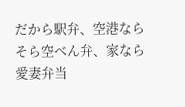だから駅弁、空港ならそら空べん弁、家なら愛妻弁当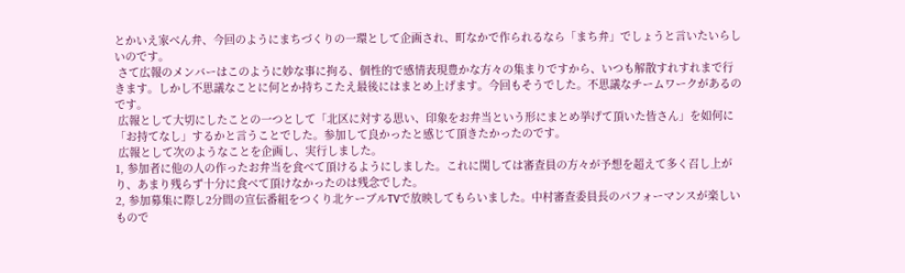とかいえ家べん弁、今回のようにまちづくりの一環として企画され、町なかで作られるなら「まち弁」でしょうと言いたいらしいのです。
 さて広報のメンバーはこのように妙な事に拘る、個性的で感情表現豊かな方々の集まりですから、いつも解散すれすれまで行きます。しかし不思議なことに何とか持ちこたえ最後にはまとめ上げます。今回もそうでした。不思議なチームワークがあるのです。
 広報として大切にしたことの一つとして「北区に対する思い、印象をお弁当という形にまとめ挙げて頂いた皆さん」を如何に「お持てなし」するかと言うことでした。参加して良かったと感じて頂きたかったのです。
 広報として次のようなことを企画し、実行しました。
1, 参加者に他の人の作ったお弁当を食べて頂けるようにしました。これに関しては審査員の方々が予想を超えて多く召し上がり、あまり残らず十分に食べて頂けなかったのは残念でした。
2, 参加募集に際し2分間の宣伝番組をつくり北ケーブルTVで放映してもらいました。中村審査委員長のパフォーマンスが楽しいもので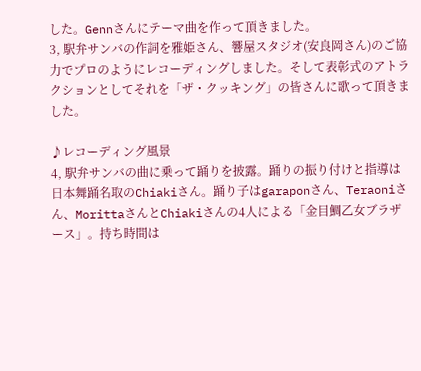した。Gennさんにテーマ曲を作って頂きました。
3, 駅弁サンバの作詞を雅姫さん、響屋スタジオ(安良岡さん)のご協力でプロのようにレコーディングしました。そして表彰式のアトラクションとしてそれを「ザ・クッキング」の皆さんに歌って頂きました。

♪レコーディング風景
4, 駅弁サンバの曲に乗って踊りを披露。踊りの振り付けと指導は日本舞踊名取のChiakiさん。踊り子はgaraponさん、Teraoniさん、MorittaさんとChiakiさんの4人による「金目鯛乙女ブラザース」。持ち時間は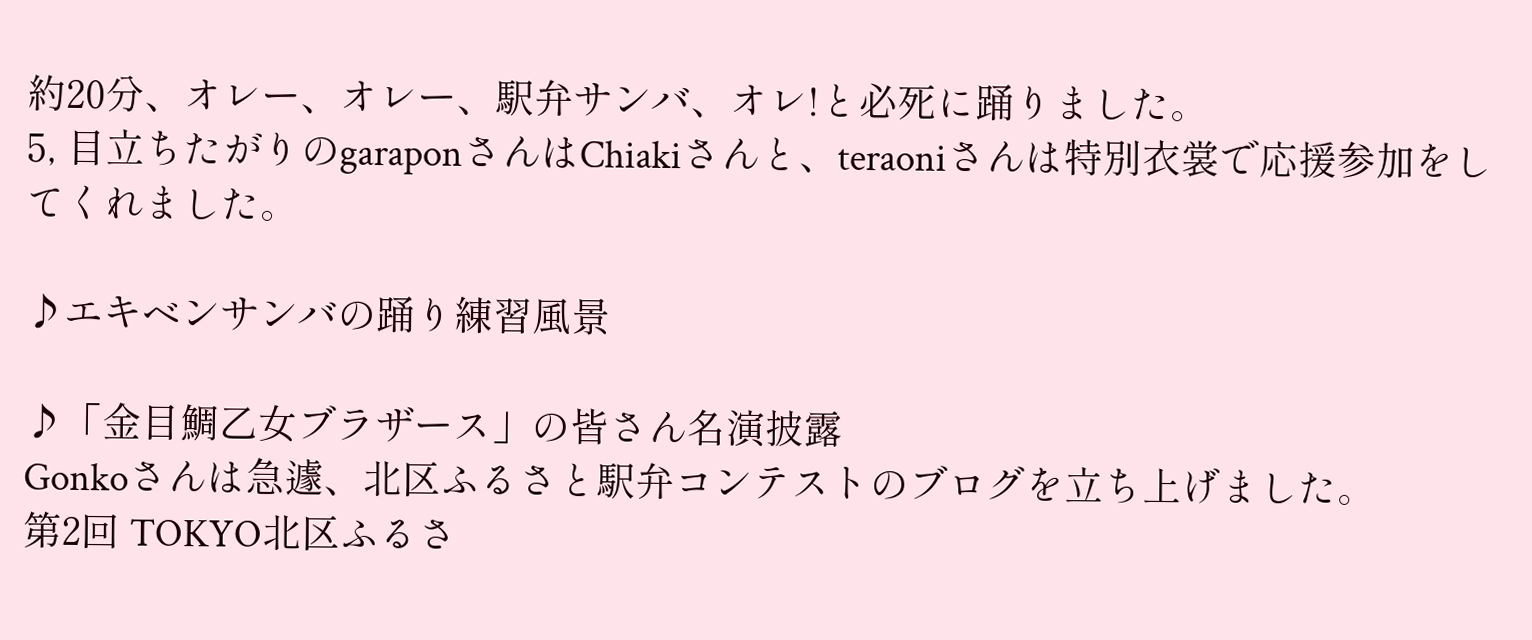約20分、オレー、オレー、駅弁サンバ、オレ!と必死に踊りました。
5, 目立ちたがりのgaraponさんはChiakiさんと、teraoniさんは特別衣裳で応援参加をしてくれました。

♪エキベンサンバの踊り練習風景

♪「金目鯛乙女ブラザース」の皆さん名演披露
Gonkoさんは急遽、北区ふるさと駅弁コンテストのブログを立ち上げました。
第2回 TOKYO北区ふるさ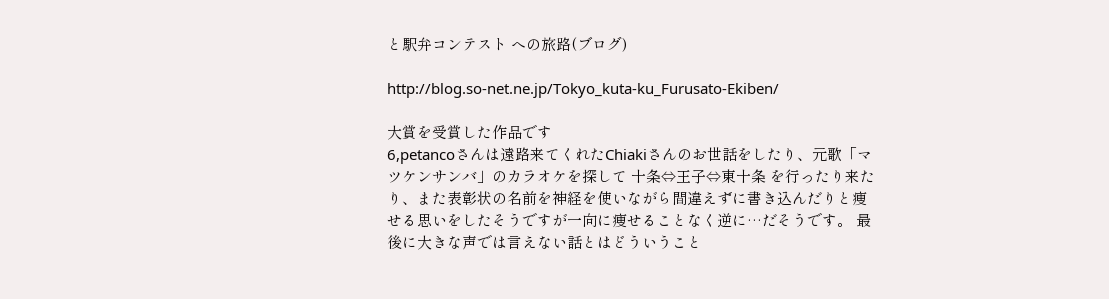と駅弁コンテスト への旅路(ブログ)

http://blog.so-net.ne.jp/Tokyo_kuta-ku_Furusato-Ekiben/

大賞を受賞した作品です
6,petancoさんは遠路来てくれたChiakiさんのお世話をしたり、元歌「マツケンサンバ」のカラオケを探して 十条⇔王子⇔東十条 を行ったり来たり、また表彰状の名前を神経を使いながら間違えずに書き込んだりと痩せる思いをしたそうですが一向に痩せることなく逆に…だそうです。 最後に大きな声では言えない話とはどういうこと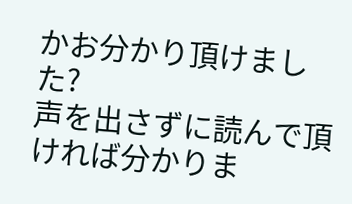かお分かり頂けました?
声を出さずに読んで頂ければ分かりま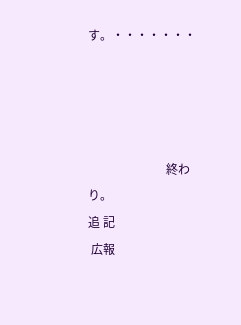す。・・・・・・・




                          終わり。
追 記
 広報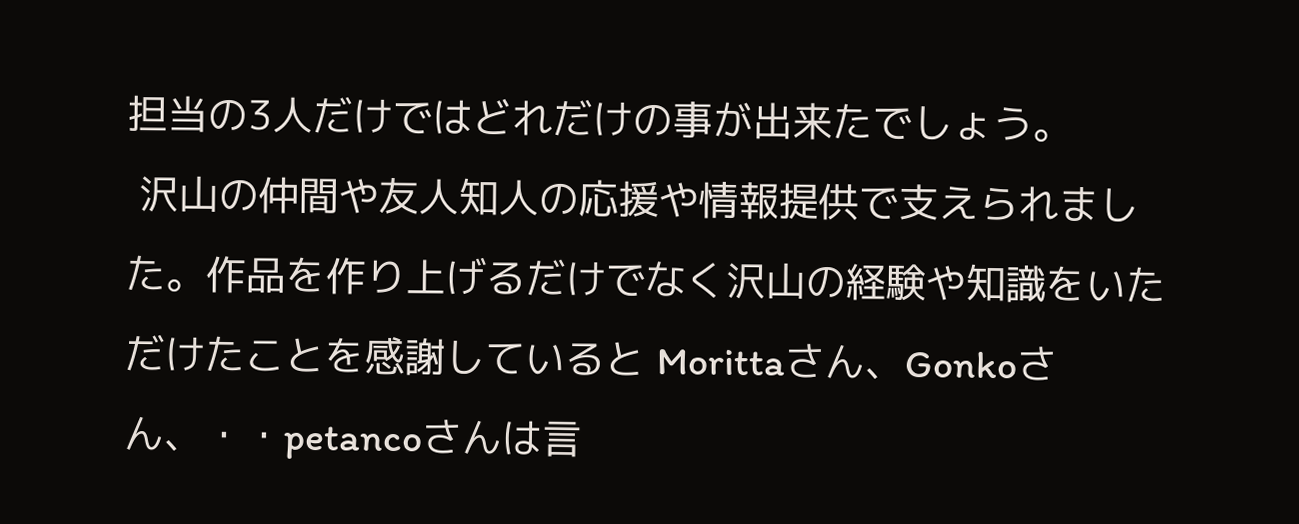担当の3人だけではどれだけの事が出来たでしょう。
 沢山の仲間や友人知人の応援や情報提供で支えられました。作品を作り上げるだけでなく沢山の経験や知識をいただけたことを感謝していると Morittaさん、Gonkoさん、・・petancoさんは言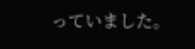っていました。